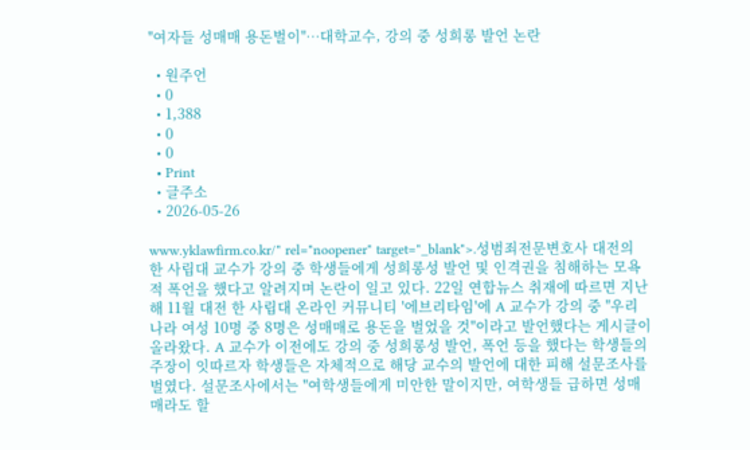"여자들 성매매 용돈벌이"…대학교수, 강의 중 성희롱 발언 논란

  • 원주언
  • 0
  • 1,388
  • 0
  • 0
  • Print
  • 글주소
  • 2026-05-26

www.yklawfirm.co.kr/" rel="noopener" target="_blank">.성범죄전문변호사 대전의 한 사립대 교수가 강의 중 학생들에게 성희롱성 발언 및 인격권을 침해하는 모욕적 폭언을 했다고 알려지며 논란이 일고 있다. 22일 연합뉴스 취재에 따르면 지난해 11월 대전 한 사립대 온라인 커뮤니티 '에브리타임'에 A 교수가 강의 중 "우리나라 여성 10명 중 8명은 성매매로 용돈을 벌었을 것"이라고 발언했다는 게시글이 올라왔다. A 교수가 이전에도 강의 중 성희롱성 발언, 폭언 등을 했다는 학생들의 주장이 잇따르자 학생들은 자체적으로 해당 교수의 발언에 대한 피해 설문조사를 벌였다. 설문조사에서는 "여학생들에게 미안한 말이지만, 여학생들 급하면 성매매라도 할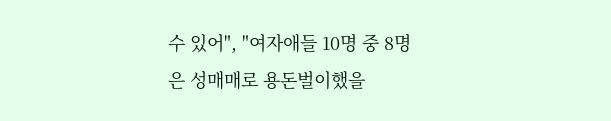수 있어", "여자애들 10명 중 8명은 성매매로 용돈벌이했을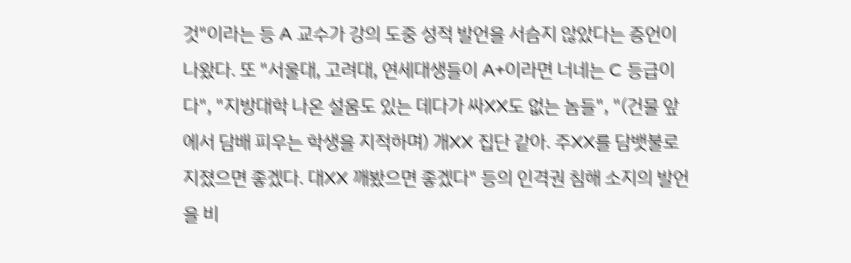것"이라는 등 A 교수가 강의 도중 성적 발언을 서슴지 않았다는 증언이 나왔다. 또 "서울대, 고려대, 연세대생들이 A+이라면 너네는 C 등급이다", "지방대학 나온 설움도 있는 데다가 싸XX도 없는 놈들", "(건물 앞에서 담배 피우는 학생을 지적하며) 개XX 집단 같아. 주XX를 담뱃불로 지졌으면 좋겠다. 대XX 깨봤으면 좋겠다" 등의 인격권 침해 소지의 발언을 비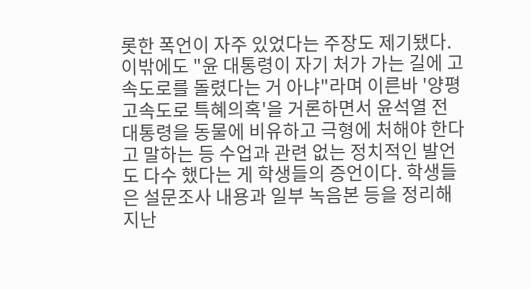롯한 폭언이 자주 있었다는 주장도 제기됐다. 이밖에도 "윤 대통령이 자기 처가 가는 길에 고속도로를 돌렸다는 거 아냐"라며 이른바 '양평고속도로 특혜의혹'을 거론하면서 윤석열 전 대통령을 동물에 비유하고 극형에 처해야 한다고 말하는 등 수업과 관련 없는 정치적인 발언도 다수 했다는 게 학생들의 증언이다. 학생들은 설문조사 내용과 일부 녹음본 등을 정리해 지난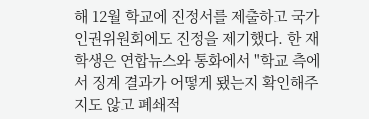해 12월 학교에 진정서를 제출하고 국가인권위원회에도 진정을 제기했다. 한 재학생은 연합뉴스와 통화에서 "학교 측에서 징계 결과가 어떻게 됐는지 확인해주지도 않고 폐쇄적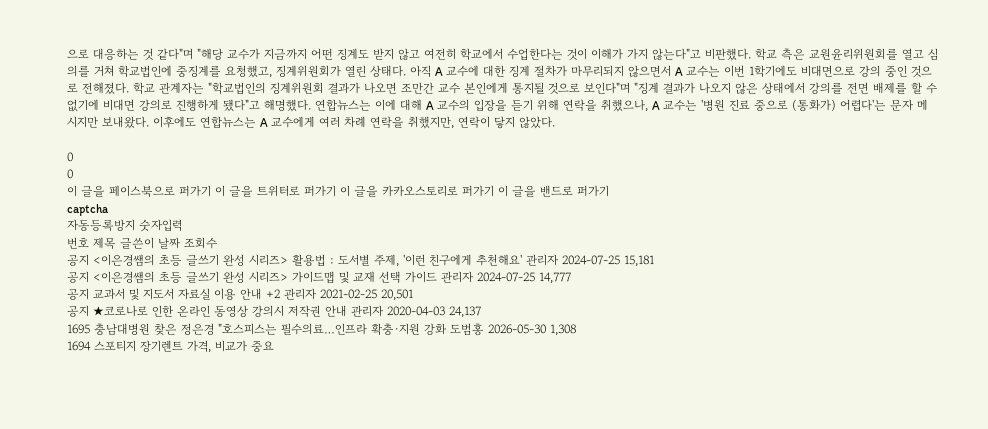으로 대응하는 것 같다"며 "해당 교수가 지금까지 어떤 징계도 받지 않고 여전히 학교에서 수업한다는 것이 이해가 가지 않는다"고 비판했다. 학교 측은 교원윤리위원회를 열고 심의를 거쳐 학교법인에 중징계를 요청했고, 징계위원회가 열린 상태다. 아직 A 교수에 대한 징계 절차가 마무리되지 않으면서 A 교수는 이번 1학기에도 비대면으로 강의 중인 것으로 전해졌다. 학교 관계자는 "학교법인의 징계위원회 결과가 나오면 조만간 교수 본인에게 통지될 것으로 보인다"며 "징계 결과가 나오지 않은 상태에서 강의를 전면 배제를 할 수 없기에 비대면 강의로 진행하게 됐다"고 해명했다. 연합뉴스는 이에 대해 A 교수의 입장을 듣기 위해 연락을 취했으나, A 교수는 '병원 진료 중으로 (통화가) 어렵다'는 문자 메시지만 보내왔다. 이후에도 연합뉴스는 A 교수에게 여러 차례 연락을 취했지만, 연락이 닿지 않았다.

0
0
이 글을 페이스북으로 퍼가기 이 글을 트위터로 퍼가기 이 글을 카카오스토리로 퍼가기 이 글을 밴드로 퍼가기
captcha
자동등록방지 숫자입력
번호 제목 글쓴이 날짜 조회수
공지 <이은경쌤의 초등 글쓰기 완성 시리즈> 활용법 : 도서별 주제, '이런 친구에게 추천해요' 관리자 2024-07-25 15,181
공지 <이은경쌤의 초등 글쓰기 완성 시리즈> 가이드맵 및 교재 선택 가이드 관리자 2024-07-25 14,777
공지 교과서 및 지도서 자료실 이용 안내 +2 관리자 2021-02-25 20,501
공지 ★코로나로 인한 온라인 동영상 강의시 저작권 안내 관리자 2020-04-03 24,137
1695 충남대병원 찾은 정은경 "호스피스는 필수의료…인프라 확충·지원 강화 도범홍 2026-05-30 1,308
1694 스포티지 장기렌트 가격, 비교가 중요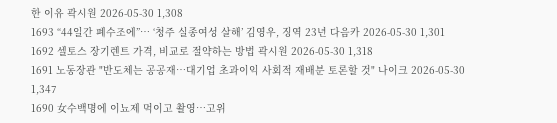한 이유 곽시원 2026-05-30 1,308
1693 “44일간 폐수조에”… ‘청주 실종여성 살해’ 김영우, 징역 23년 다음카 2026-05-30 1,301
1692 셀토스 장기렌트 가격, 비교로 절약하는 방법 곽시원 2026-05-30 1,318
1691 노동장관 "반도체는 공공재…대기업 초과이익 사회적 재배분 토론할 것" 나이크 2026-05-30 1,347
1690 女수백명에 이뇨제 먹이고 촬영…고위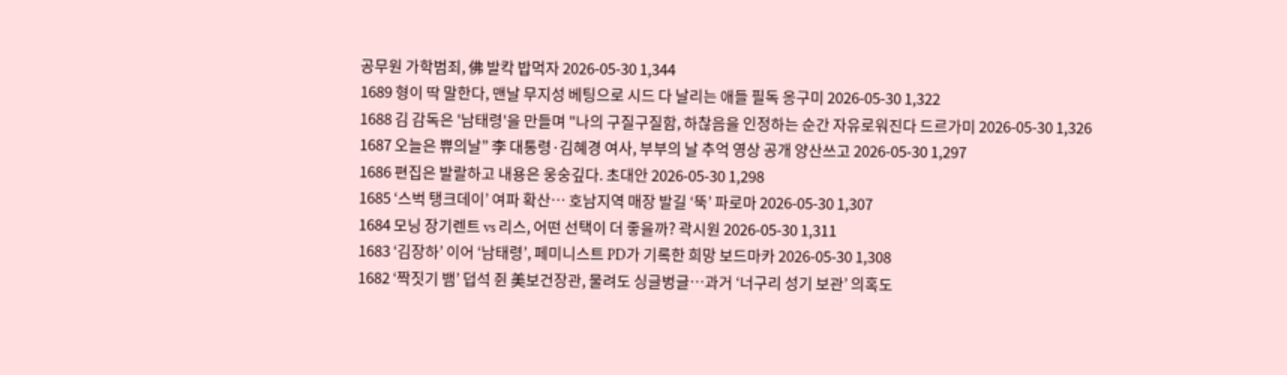공무원 가학범죄, 佛 발칵 밥먹자 2026-05-30 1,344
1689 형이 딱 말한다, 맨날 무지성 베팅으로 시드 다 날리는 애들 필독 옹구미 2026-05-30 1,322
1688 김 감독은 '남태령'을 만들며 "나의 구질구질함, 하찮음을 인정하는 순간 자유로워진다 드르가미 2026-05-30 1,326
1687 오늘은 쀼의날” 李 대통령·김혜경 여사, 부부의 날 추억 영상 공개 양산쓰고 2026-05-30 1,297
1686 편집은 발랄하고 내용은 웅숭깊다. 초대안 2026-05-30 1,298
1685 ‘스벅 탱크데이’ 여파 확산… 호남지역 매장 발길 ‘뚝’ 파로마 2026-05-30 1,307
1684 모닝 장기렌트 vs 리스, 어떤 선택이 더 좋을까? 곽시원 2026-05-30 1,311
1683 ‘김장하’ 이어 ‘남태령’, 페미니스트 PD가 기록한 희망 보드마카 2026-05-30 1,308
1682 ‘짝짓기 뱀’ 덥석 쥔 美보건장관, 물려도 싱글벙글…과거 ‘너구리 성기 보관’ 의혹도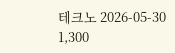테크노 2026-05-30 1,300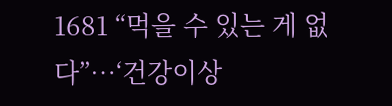1681 “먹을 수 있는 게 없다”…‘건강이상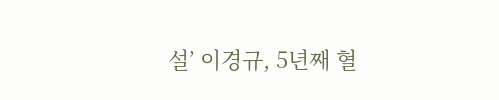설’ 이경규, 5년째 혈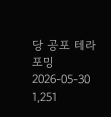당 공포 테라포밍 2026-05-30 1,251